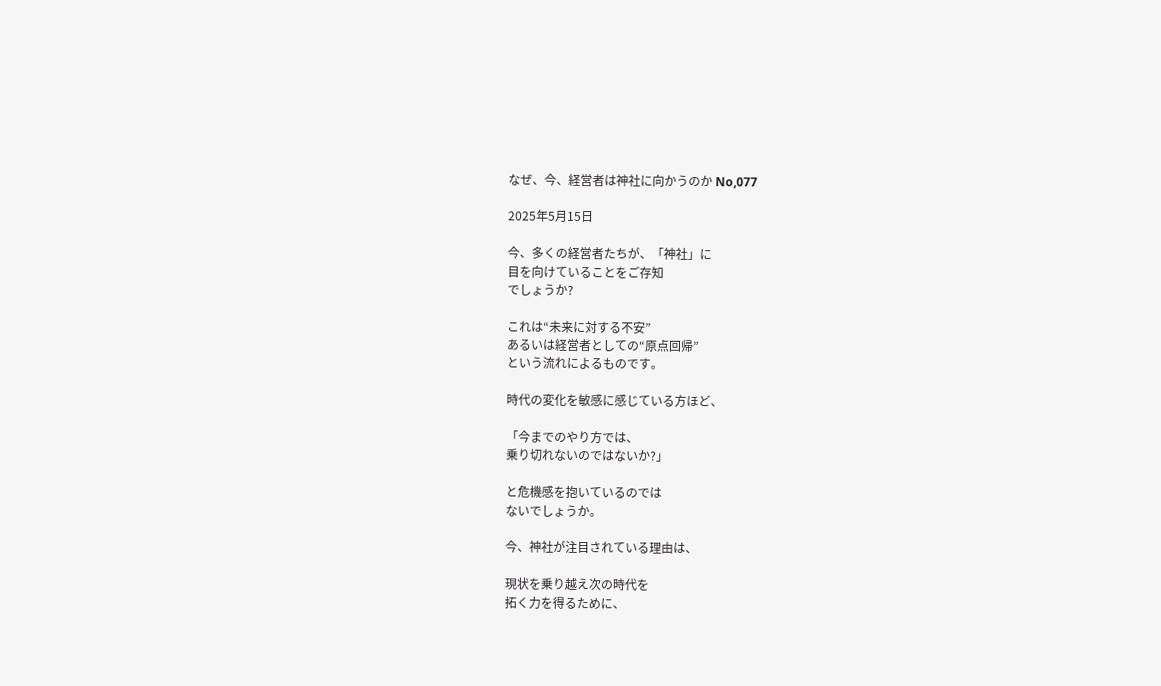なぜ、今、経営者は神社に向かうのか No,077

2025年5月15日

今、多くの経営者たちが、「神社」に
目を向けていることをご存知
でしょうか?

これは“未来に対する不安”
あるいは経営者としての“原点回帰”
という流れによるものです。

時代の変化を敏感に感じている方ほど、

「今までのやり方では、
乗り切れないのではないか?」

と危機感を抱いているのでは
ないでしょうか。

今、神社が注目されている理由は、

現状を乗り越え次の時代を
拓く力を得るために、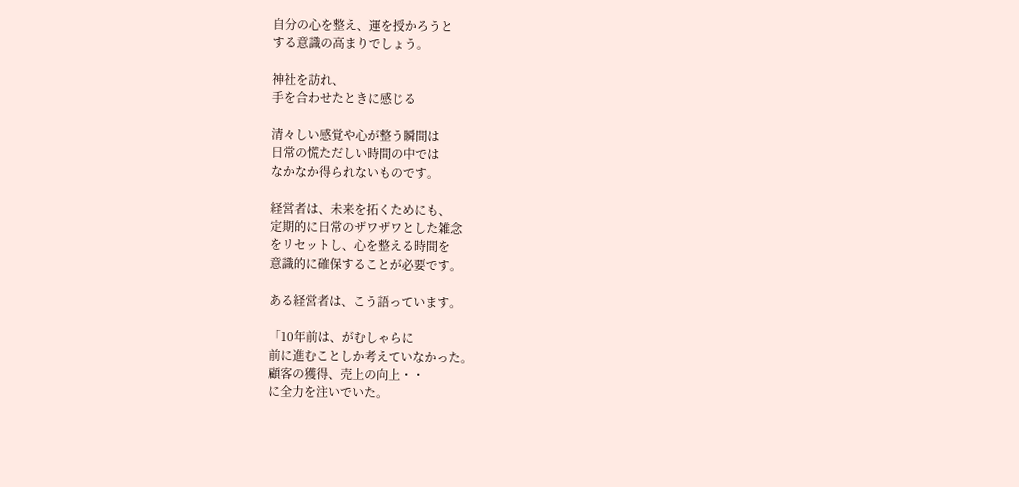自分の心を整え、運を授かろうと
する意識の高まりでしょう。

神社を訪れ、
手を合わせたときに感じる

清々しい感覚や心が整う瞬間は
日常の慌ただしい時間の中では
なかなか得られないものです。

経営者は、未来を拓くためにも、
定期的に日常のザワザワとした雑念
をリセットし、心を整える時間を
意識的に確保することが必要です。

ある経営者は、こう語っています。

「10年前は、がむしゃらに
前に進むことしか考えていなかった。
顧客の獲得、売上の向上・・
に全力を注いでいた。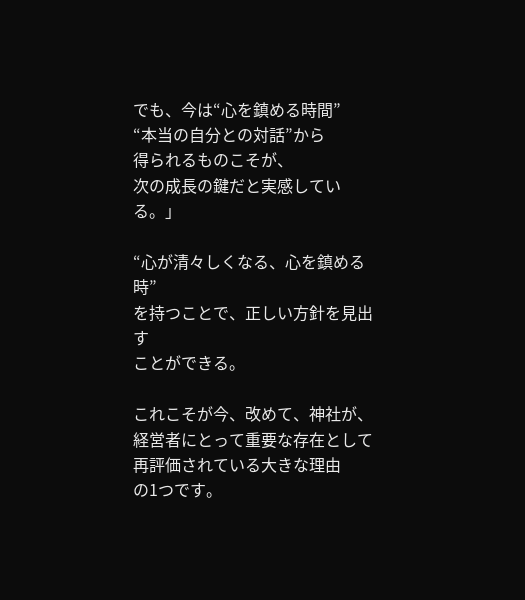でも、今は“心を鎮める時間”
“本当の自分との対話”から
得られるものこそが、
次の成長の鍵だと実感している。」

“心が清々しくなる、心を鎮める時”
を持つことで、正しい方針を見出す
ことができる。

これこそが今、改めて、神社が、
経営者にとって重要な存在として
再評価されている大きな理由
の1つです。